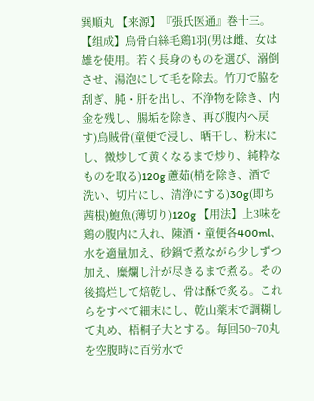巽順丸 【来源】『張氏医通』巻十三。 【组成】烏骨白絲毛鶏1羽(男は雌、女は雄を使用。若く長身のものを選び、溺倒させ、湯泡にして毛を除去。竹刀で脇を刮ぎ、肫・肝を出し、不浄物を除き、内金を残し、腸垢を除き、再び腹内へ戻す)烏賊骨(童便で浸し、晒干し、粉末にし、微炒して黄くなるまで炒り、純粋なものを取る)120g 藘茹(梢を除き、酒で洗い、切片にし、清浄にする)30g(即ち茜根)鮑魚(薄切り)120g 【用法】上3味を鶏の腹内に入れ、陳酒・童便各400ml、水を適量加え、砂鍋で煮ながら少しずつ加え、糜爛し汁が尽きるまで煮る。その後捣烂して焙乾し、骨は酥で炙る。これらをすべて細末にし、乾山薬末で調糊して丸め、梧桐子大とする。毎回50~70丸を空腹時に百労水で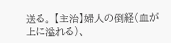送る。 【主治】婦人の倒経(血が上に溢れる)、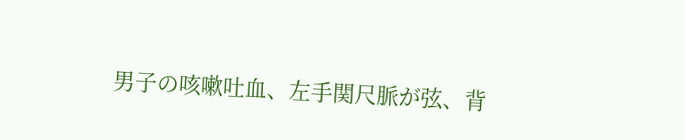男子の咳嗽吐血、左手関尺脈が弦、背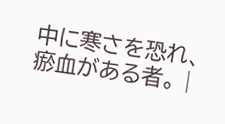中に寒さを恐れ、瘀血がある者。 |